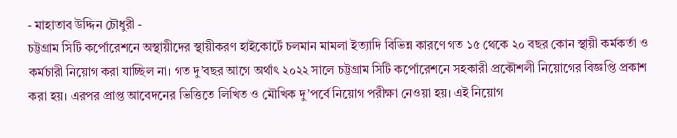- মাহাতাব উদ্দিন চৌধুরী -
চট্টগ্রাম সিটি কর্পোরেশনে অস্থায়ীদের স্থায়ীকরণ হাইকোর্টে চলমান মামলা ইত্যাদি বিভিন্ন কারণে গত ১৫ থেকে ২০ বছর কোন স্থায়ী কর্মকর্তা ও কর্মচারী নিয়োগ করা যাচ্ছিল না। গত দু’বছর আগে অর্থাৎ ২০২২ সালে চট্টগ্রাম সিটি কর্পোরেশনে সহকারী প্রকৌশলী নিয়োগের বিজ্ঞপ্তি প্রকাশ করা হয়। এরপর প্রাপ্ত আবেদনের ভিত্তিতে লিখিত ও মৌখিক দু’পর্বে নিয়োগ পরীক্ষা নেওয়া হয়। এই নিয়োগ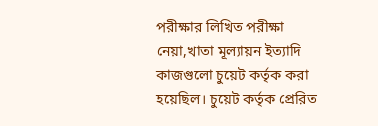পরীক্ষার লিখিত পরীক্ষা নেয়া,খাতা মূল্যায়ন ইত্যাদি কাজগুলো চুয়েট কর্তৃক করা হয়েছিল। চুয়েট কর্তৃক প্রেরিত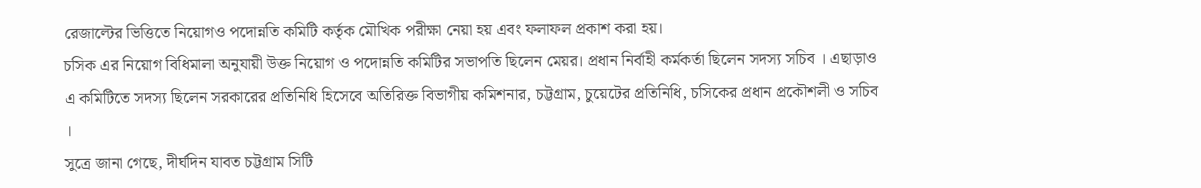রেজাল্টের ভিত্তিতে নিয়োগও পদোন্নতি কমিটি কর্তৃক মৌখিক পরীক্ষা নেয়া হয় এবং ফলাফল প্রকাশ করা হয়।
চসিক এর নিয়োগ বিধিমালা অনুযায়ী উক্ত নিয়োগ ও পদোন্নতি কমিটির সভাপতি ছিলেন মেয়র। প্রধান নির্বাহী কর্মকর্তা ছিলেন সদস্য সচিব । এছাড়াও এ কমিটিতে সদস্য ছিলেন সরকারের প্রতিনিধি হিসেবে অতিরিক্ত বিভাগীয় কমিশনার, চট্টগ্রাম, চুয়েটের প্রতিনিধি, চসিকের প্রধান প্রকৌশলী ও সচিব ।
সুত্রে জানা গেছে, দীর্ঘদিন যাবত চট্টগ্রাম সিটি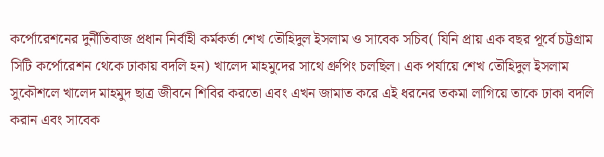কর্পোরেশনের দুর্নীতিবাজ প্রধান নির্বাহী কর্মকর্তা শেখ তৌহিদুল ইসলাম ও সাবেক সচিব( যিনি প্রায় এক বছর পূর্বে চট্টগ্রাম সিটি কর্পোরেশন থেকে ঢাকায় বদলি হন) খালেদ মাহমুদের সাথে গ্রুপিং চলছিল। এক পর্যায়ে শেখ তৌহিদুল ইসলাম সুকৌশলে খালেদ মাহমুদ ছাত্র জীবনে শিবির করতো এবং এখন জামাত করে এই ধরনের তকমা লাগিয়ে তাকে ঢাকা বদলি করান এবং সাবেক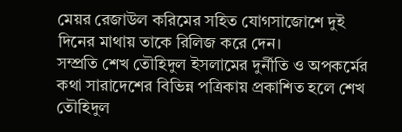মেয়র রেজাউল করিমের সহিত যোগসাজোশে দুই দিনের মাথায় তাকে রিলিজ করে দেন।
সম্প্রতি শেখ তৌহিদুল ইসলামের দুর্নীতি ও অপকর্মের কথা সারাদেশের বিভিন্ন পত্রিকায় প্রকাশিত হলে শেখ তৌহিদুল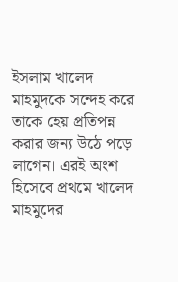ইসলাম খালেদ মাহমুদকে সন্দেহ করে তাকে হেয় প্রতিপন্ন করার জন্য উঠে পড়ে লাগেন। এরই অংশ হিসেবে প্রথমে খালেদ মাহমুদের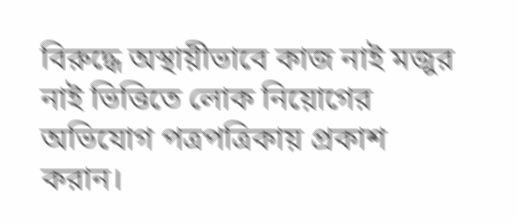বিরুদ্ধে অস্থায়ীভাবে কাজ নাই মজুর নাই ভিত্তিতে লোক নিয়োগের অভিযোগ পত্রপত্রিকায় প্রকাশ করান।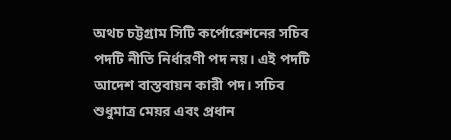অথচ চট্টগ্রাম সিটি কর্পোরেশনের সচিব পদটি নীতি নির্ধারণী পদ নয়। এই পদটি আদেশ বাস্তবায়ন কারী পদ। সচিব শুধুমাত্র মেয়র এবং প্রধান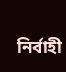নির্বাহী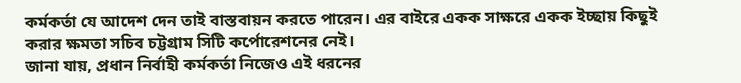কর্মকর্তা যে আদেশ দেন তাই বাস্তবায়ন করতে পারেন। এর বাইরে একক সাক্ষরে একক ইচ্ছায় কিছুই করার ক্ষমতা সচিব চট্টগ্রাম সিটি কর্পোরেশনের নেই।
জানা যায়, প্রধান নির্বাহী কর্মকর্তা নিজেও এই ধরনের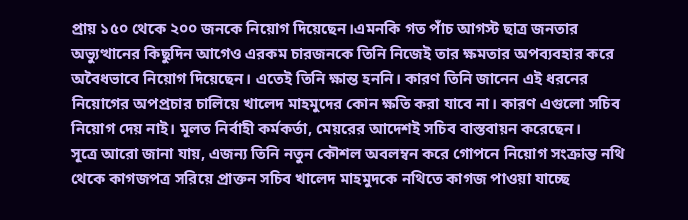প্রায় ১৫০ থেকে ২০০ জনকে নিয়োগ দিয়েছেন।এমনকি গত পাঁচ আগস্ট ছাত্র জনতার অভ্যুত্থানের কিছুদিন আগেও এরকম চারজনকে তিনি নিজেই তার ক্ষমতার অপব্যবহার করে অবৈধভাবে নিয়োগ দিয়েছেন। এতেই তিনি ক্ষান্ত হননি। কারণ তিনি জানেন এই ধরনের নিয়োগের অপপ্রচার চালিয়ে খালেদ মাহমুদের কোন ক্ষতি করা যাবে না। কারণ এগুলো সচিব নিয়োগ দেয় নাই। মূলত নির্বাহী কর্মকর্তা, মেয়রের আদেশই সচিব বাস্তবায়ন করেছেন।
সূত্রে আরো জানা যায়, এজন্য তিনি নতুন কৌশল অবলম্বন করে গোপনে নিয়োগ সংক্রান্ত নথি থেকে কাগজপত্র সরিয়ে প্রাক্তন সচিব খালেদ মাহমুদকে নথিতে কাগজ পাওয়া যাচ্ছে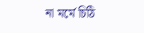না মর্মে চিঠি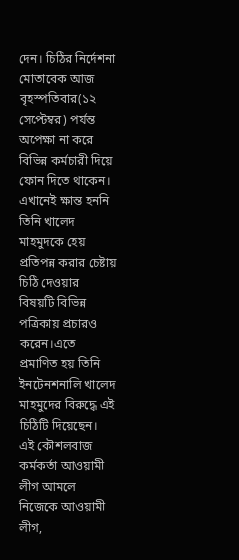দেন। চিঠির নির্দেশনা মোতাবেক আজ বৃহস্পতিবার(১২ সেপ্টেম্বর) পর্যন্ত অপেক্ষা না করে বিভিন্ন কর্মচারী দিয়ে ফোন দিতে থাকেন। এখানেই ক্ষান্ত হননি তিনি খালেদ মাহমুদকে হেয় প্রতিপন্ন করার চেষ্টায় চিঠি দেওয়ার বিষয়টি বিভিন্ন পত্রিকায় প্রচারও করেন।এতে প্রমাণিত হয় তিনি ইনটেনশনালি খালেদ মাহমুদের বিরুদ্ধে এই চিঠিটি দিয়েছেন।
এই কৌশলবাজ কর্মকর্তা আওয়ামী লীগ আমলে নিজেকে আওয়ামী লীগ,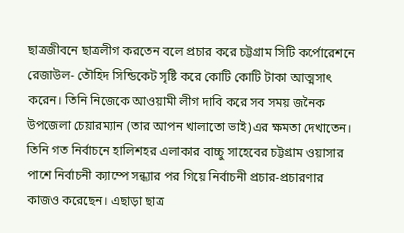ছাত্রজীবনে ছাত্রলীগ করতেন বলে প্রচার করে চট্টগ্রাম সিটি কর্পোরেশনে রেজাউল- তৌহিদ সিন্ডিকেট সৃষ্টি করে কোটি কোটি টাকা আত্মসাৎ করেন। তিনি নিজেকে আওয়ামী লীগ দাবি করে সব সময় জনৈক উপজেলা চেয়ারম্যান (তার আপন খালাতো ভাই)এর ক্ষমতা দেখাতেন। তিনি গত নির্বাচনে হালিশহর এলাকার বাচ্চু সাহেবের চট্টগ্রাম ওয়াসার পাশে নির্বাচনী ক্যাম্পে সন্ধ্যার পর গিয়ে নির্বাচনী প্রচার-প্রচারণার কাজও করেছেন। এছাড়া ছাত্র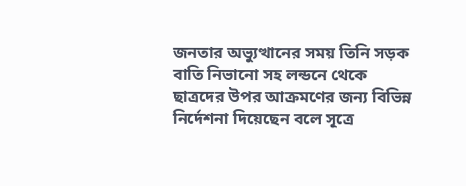জনতার অভ্যুত্থানের সময় তিনি সড়ক বাতি নিভানো সহ লন্ডনে থেকে ছাত্রদের উপর আক্রমণের জন্য বিভিন্ন নির্দেশনা দিয়েছেন বলে সূত্রে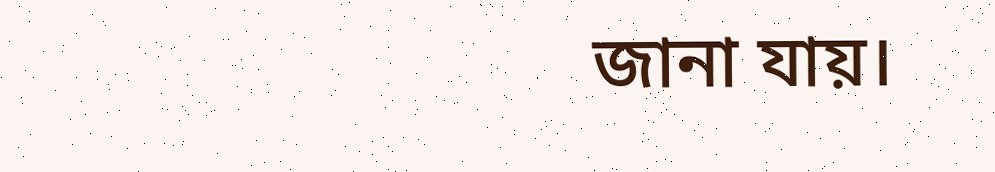জানা যায়।